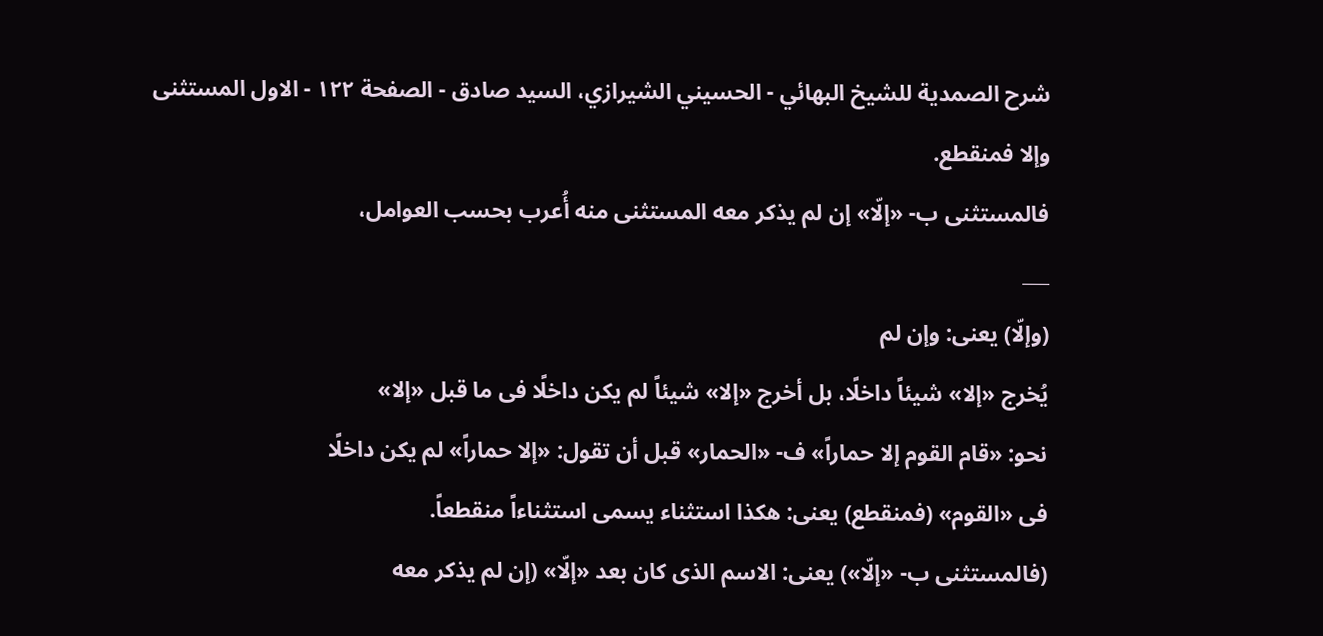شرح الصمدية للشيخ البهائي - الحسيني الشيرازي، السيد صادق - الصفحة ١٢٢ - الاول المستثنى
وإلا فمنقطع.
فالمستثنى ب- «إلّا» إن لم يذكر معه المستثنى منه أُعرب بحسب العوامل،
___
(وإلّا) يعنى: وإن لم
يُخرج «إلا» شيئاً داخلًا، بل أخرج «إلا» شيئاً لم يكن داخلًا فى ما قبل «إلا»
نحو: «قام القوم إلا حماراً» ف- «الحمار» قبل أن تقول: «إلا حماراً» لم يكن داخلًا
فى «القوم» (فمنقطع) يعنى: هكذا استثناء يسمى استثناءاً منقطعاً.
(فالمستثنى ب- «إلّا») يعنى: الاسم الذى كان بعد «إلّا» (إن لم يذكر معه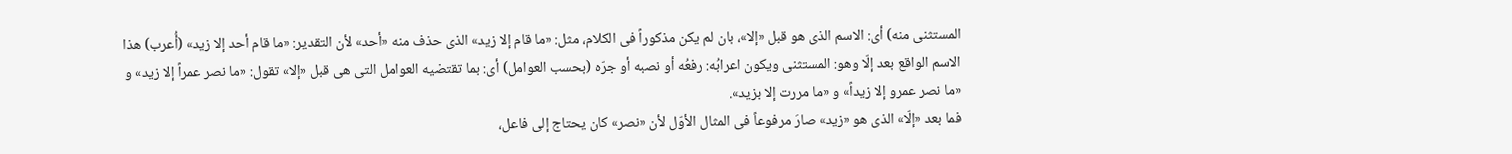المستثنى منه) أى: الاسم الذى هو قبل «إلا»، بان لم يكن مذكوراً فى الكلام، مثل: «ما قام إلا زيد» الذى حذف منه «أحد» لأن التقدير: «ما قام أحد إلا زيد» (أُعرب) هذا الاسم الواقع بعد إلّا وهو: المستثنى ويكون اعرابُه: رفعُه أو نصبه أو جرّه (بحسب العوامل) أى: بما تقتضيه العوامل التى هى قبل «إلا» تقول: «ما نصر عمراً إلا زيد» و «ما نصر عمرو إلا زيداً» و «ما مررت إلا بزيد».
فما بعد «إلّا» الذى هو «زيد» صارَ مرفوعاً فى المثال الأوّل لأن «نصر» كان يحتاج إلى فاعل،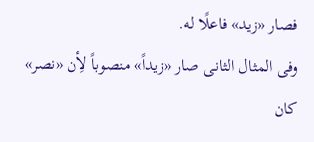فصار «زيد» فاعلًا له.
وفى المثال الثانى صار «زيداً» منصوباً لأِن «نصر» كان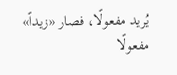يُريد مفعولًا، فصار «زيداً» مفعولًا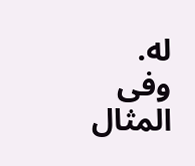له.
وفى المثال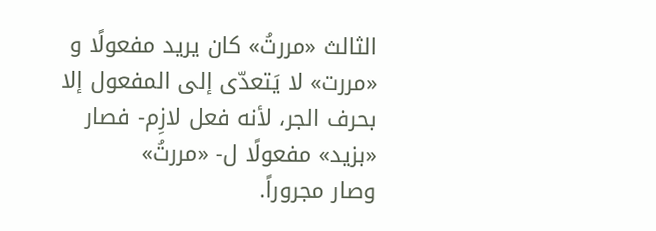الثالث «مررتُ» كان يريد مفعولًا و «مررت» لا يَتعدّى إلى المفعول إلا بحرف الجر، لأنه فعل لازِم- فصار «بزيد» مفعولًا ل- «مررتُ»
وصار مجروراً.